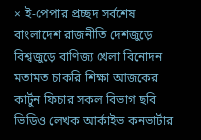× ই-পেপার প্রচ্ছদ সর্বশেষ বাংলাদেশ রাজনীতি দেশজুড়ে বিশ্বজুড়ে বাণিজ্য খেলা বিনোদন মতামত চাকরি শিক্ষা আজকের কার্টুন ফিচার সকল বিভাগ ছবি ভিডিও লেখক আর্কাইভ কনভার্টার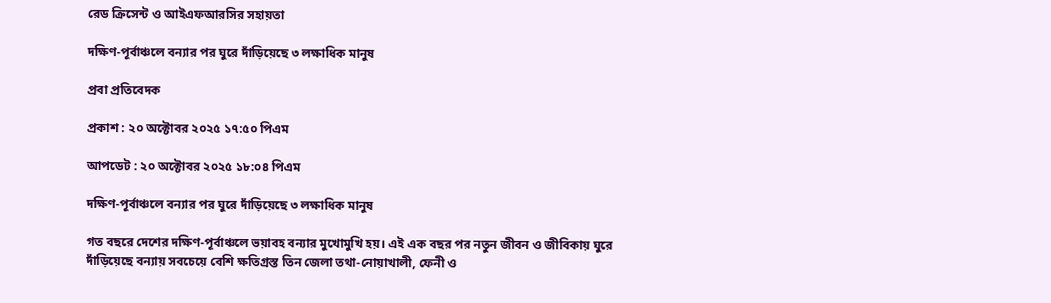রেড ক্রিসেন্ট ও আইএফআরসির সহায়তা

দক্ষিণ-পূর্বাঞ্চলে বন্যার পর ঘুরে দাঁড়িয়েছে ৩ লক্ষাধিক মানুষ

প্রবা প্রতিবেদক

প্রকাশ : ২০ অক্টোবর ২০২৫ ১৭:৫০ পিএম

আপডেট : ২০ অক্টোবর ২০২৫ ১৮:০৪ পিএম

দক্ষিণ-পূর্বাঞ্চলে বন্যার পর ঘুরে দাঁড়িয়েছে ৩ লক্ষাধিক মানুষ

গত বছরে দেশের দক্ষিণ-পূর্বাঞ্চলে ভয়াবহ বন্যার মুখোমুখি হয়। এই এক বছর পর নতুন জীবন ও জীবিকায় ঘুরে দাঁড়িয়েছে বন্যায় সবচেয়ে বেশি ক্ষতিগ্রস্ত তিন জেলা তথা-নোয়াখালী, ফেনী ও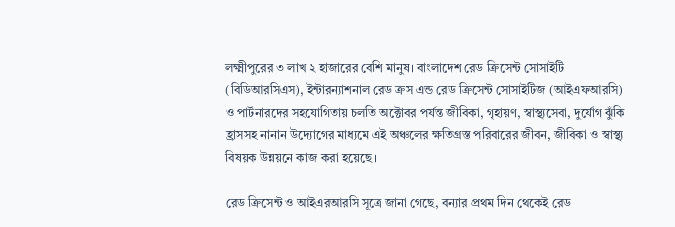লক্ষ্মীপুরের ৩ লাখ ২ হাজারের বেশি মানুষ। বাংলাদেশ রেড ক্রিসেন্ট সোসাইটি (বিডিআরসিএস), ইন্টারন্যাশনাল রেড ক্রস এন্ড রেড ক্রিসেন্ট সোসাইটিজ (আইএফআরসি) ও পার্টনারদের সহযোগিতায় চলতি অক্টোবর পর্যন্ত জীবিকা, গৃহায়ণ, স্বাস্থ্যসেবা, দুর্যোগ ঝুঁকি হ্রাসসহ নানান উদ্যোগের মাধ্যমে এই অঞ্চলের ক্ষতিগ্রস্ত পরিবারের জীবন, জীবিকা ও স্বাস্থ্য বিষয়ক উন্নয়নে কাজ করা হয়েছে।

রেড ক্রিসেন্ট ও আইএরআরসি সূত্রে জানা গেছে, বন্যার প্রথম দিন থেকেই রেড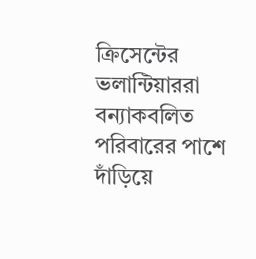ক্রিসেন্টের ভলান্টিয়াররা বন্যাকবলিত পরিবারের পাশে দাঁড়িয়ে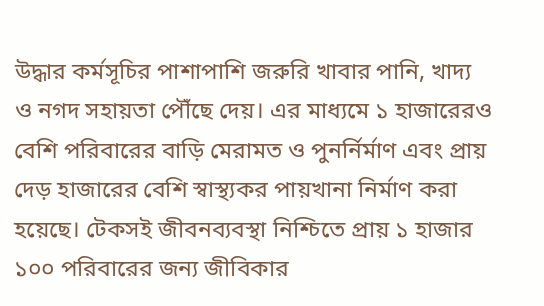উদ্ধার কর্মসূচির পাশাপাশি জরুরি খাবার পানি, খাদ্য ও নগদ সহায়তা পৌঁছে দেয়। এর মাধ্যমে ১ হাজারেরও বেশি পরিবারের বাড়ি মেরামত ও পুনর্নির্মাণ এবং প্রায় দেড় হাজারের বেশি স্বাস্থ্যকর পায়খানা নির্মাণ করা হয়েছে। টেকসই জীবনব্যবস্থা নিশ্চিতে প্রায় ১ হাজার ১০০ পরিবারের জন্য জীবিকার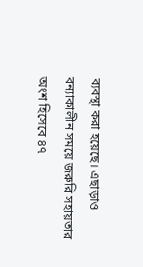ব্যবস্থা করা হয়েছে। এছাড়াও বন্যাকালীন সময়ে জরুরি সহায়তার অংশ হিসেবে ৪৭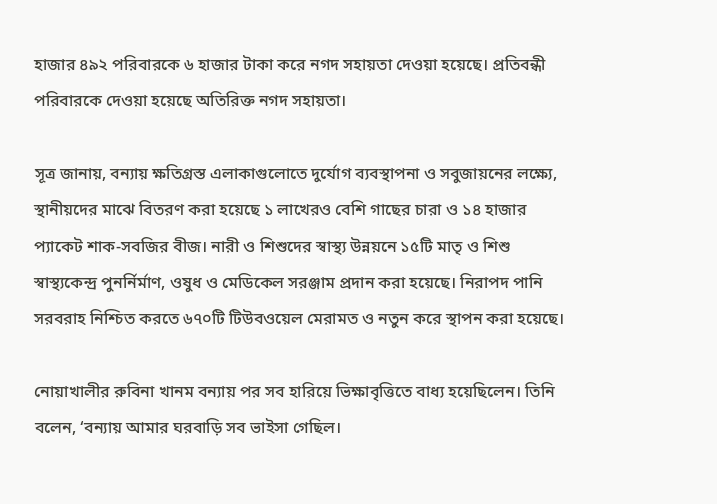হাজার ৪৯২ পরিবারকে ৬ হাজার টাকা করে নগদ সহায়তা দেওয়া হয়েছে। প্রতিবন্ধী পরিবারকে দেওয়া হয়েছে অতিরিক্ত নগদ সহায়তা।

সূত্র জানায়, বন্যায় ক্ষতিগ্রস্ত এলাকাগুলোতে দুর্যোগ ব্যবস্থাপনা ও সবুজায়নের লক্ষ্যে, স্থানীয়দের মাঝে বিতরণ করা হয়েছে ১ লাখেরও বেশি গাছের চারা ও ১৪ হাজার প্যাকেট শাক-সবজির বীজ। নারী ও শিশুদের স্বাস্থ্য উন্নয়নে ১৫টি মাতৃ ও শিশু স্বাস্থ্যকেন্দ্র পুনর্নির্মাণ, ওষুধ ও মেডিকেল সরঞ্জাম প্রদান করা হয়েছে। নিরাপদ পানি সরবরাহ নিশ্চিত করতে ৬৭০টি টিউবওয়েল মেরামত ও নতুন করে স্থাপন করা হয়েছে।

নোয়াখালীর রুবিনা খানম বন্যায় পর সব হারিয়ে ভিক্ষাবৃত্তিতে বাধ্য হয়েছিলেন। তিনি বলেন, ‘বন্যায় আমার ঘরবাড়ি সব ভাইসা গেছিল।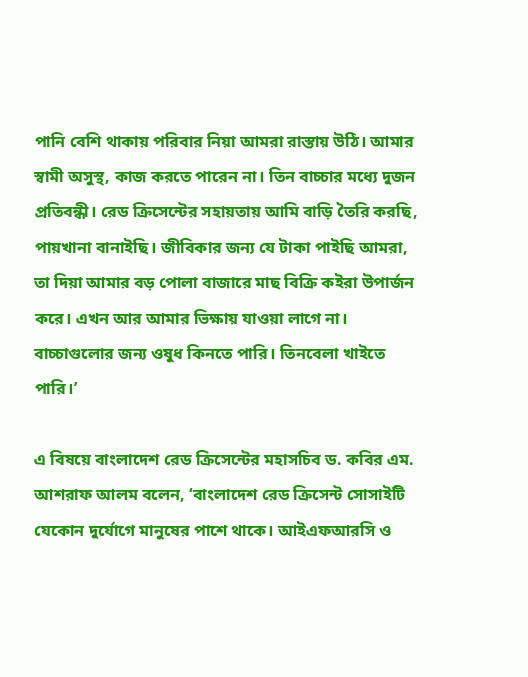পানি বেশি থাকায় পরিবার নিয়া আমরা রাস্তায় উঠি। আমার স্বামী অসুস্থ, কাজ করতে পারেন না। তিন বাচ্চার মধ্যে দুজন প্রতিবন্ধী। রেড ক্রিসেন্টের সহায়তায় আমি বাড়ি তৈরি করছি, পায়খানা বানাইছি। জীবিকার জন্য যে টাকা পাইছি আমরা, তা দিয়া আমার বড় পোলা বাজারে মাছ বিক্রি কইরা উপার্জন করে। এখন আর আমার ভিক্ষায় যাওয়া লাগে না। বাচ্চাগুলোর জন্য ওষুধ কিনতে পারি। তিনবেলা খাইতে পারি।’

এ বিষয়ে বাংলাদেশ রেড ক্রিসেন্টের মহাসচিব ড. কবির এম. আশরাফ আলম বলেন, ‘বাংলাদেশ রেড ক্রিসেন্ট সোসাইটি যেকোন দুর্যোগে মানুষের পাশে থাকে। আইএফআরসি ও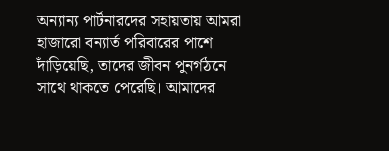অন্যান্য পার্টনারদের সহায়তায় আমরা হাজারো বন্যার্ত পরিবারের পাশে দাঁড়িয়েছি, তাদের জীবন পুনর্গঠনে সাথে থাকতে পেরেছি। আমাদের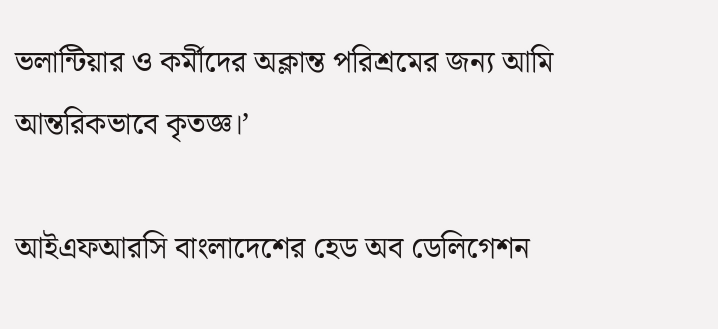ভলান্টিয়ার ও কর্মীদের অক্লান্ত পরিশ্রমের জন্য আমি আন্তরিকভাবে কৃতজ্ঞ।’

আইএফআরসি বাংলাদেশের হেড অব ডেলিগেশন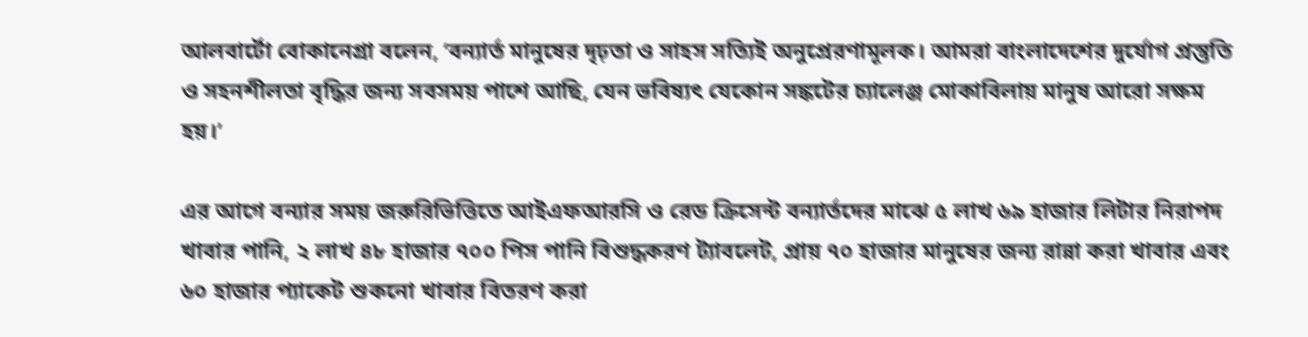আলবার্টো বোকানেগ্রা বলেন, ‘বন্যার্ত মানুষের দৃঢ়তা ও সাহস সত্যিই অনুপ্রেরণামূলক। আমরা বাংলাদেশের দুর্যোগ প্রস্তুতি ও সহনশীলতা বৃদ্ধির জন্য সবসময় পাশে আছি, যেন ভবিষ্যৎ যেকোন সঙ্কটের চ্যালেঞ্জ মোকাবিলায় মানুষ আরো সক্ষম হয়।’

এর আগে বন্যার সময় জরুরিভিত্তিতে আইএফআরসি ও রেড ক্রিসেন্ট বন্যার্তদের মাঝে ৫ লাখ ৬৯ হাজার লিটার নিরাপদ খাবার পানি, ২ লাখ ৪৮ হাজার ৭০০ পিস পানি বিশুদ্ধকরণ ট্যাবলেট, প্রায় ৭০ হাজার মানুষের জন্য রান্না করা খাবার এবং ৬০ হাজার প্যাকেট শুকনো খাবার বিতরণ করা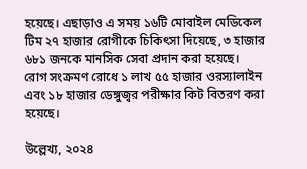হয়েছে। এছাড়াও এ সময় ১৬টি মোবাইল মেডিকেল টিম ২৭ হাজার রোগীকে চিকিৎসা দিয়েছে, ৩ হাজার ৬৮১ জনকে মানসিক সেবা প্রদান করা হয়েছে। রোগ সংক্রমণ রোধে ১ লাখ ৫৫ হাজার ওরস্যালাইন এবং ১৮ হাজার ডেঙ্গুজ্বর পরীক্ষার কিট বিতরণ করা হয়েছে।

উল্লেখ্য, ২০২৪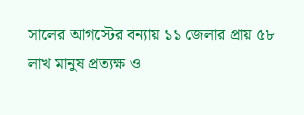সালের আগস্টের বন্যায় ১১ জেলার প্রায় ৫৮ লাখ মানুষ প্রত্যক্ষ ও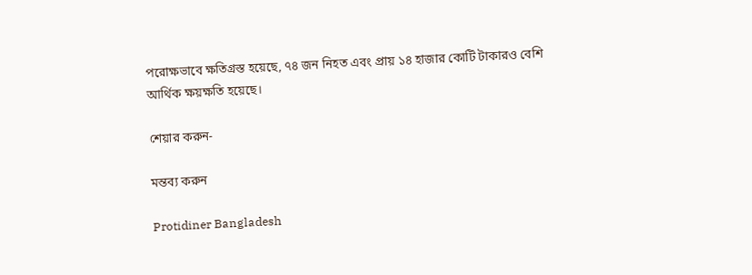পরোক্ষভাবে ক্ষতিগ্রস্ত হয়েছে, ৭৪ জন নিহত এবং প্রায় ১৪ হাজার কোটি টাকারও বেশি আর্থিক ক্ষয়ক্ষতি হয়েছে।

শেয়ার করুন-

মন্তব্য করুন

Protidiner Bangladesh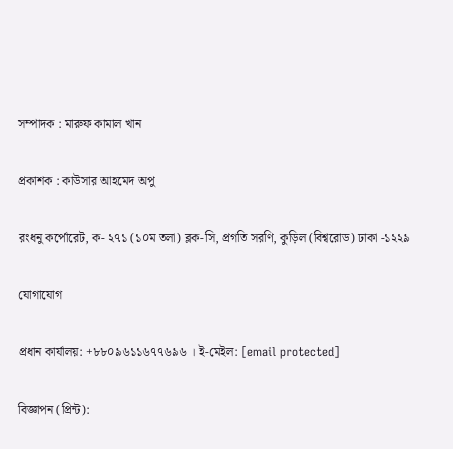সম্পাদক : মারুফ কামাল খান

প্রকাশক : কাউসার আহমেদ অপু

রংধনু কর্পোরেট, ক- ২৭১ (১০ম তলা) ব্লক-সি, প্রগতি সরণি, কুড়িল (বিশ্বরোড) ঢাকা -১২২৯

যোগাযোগ

প্রধান কার্যালয়: +৮৮০৯৬১১৬৭৭৬৯৬ । ই-মেইল: [email protected]

বিজ্ঞাপন (প্রিন্ট):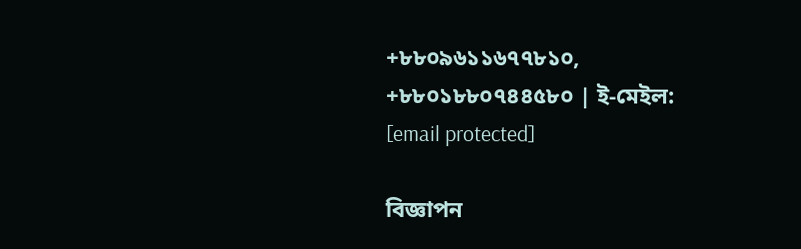+৮৮০৯৬১১৬৭৭৮১০, +৮৮০১৮৮০৭৪৪৫৮০ | ই-মেইল: [email protected]

বিজ্ঞাপন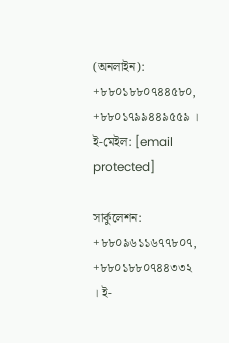(অনলাইন): +৮৮০১৮৮০৭৪৪৫৮০, +৮৮০১৭৯৯৪৪৯৫৫৯ । ই-মেইল: [email protected]

সার্কুলেশন: +৮৮০৯৬১১৬৭৭৮০৭, +৮৮০১৮৮০৭৪৪৩৩২ । ই-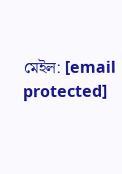মেইল: [email protected]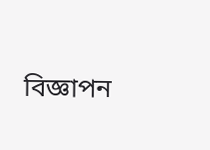বিজ্ঞাপন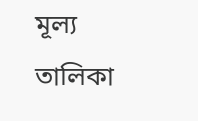মূল্য তালিকা